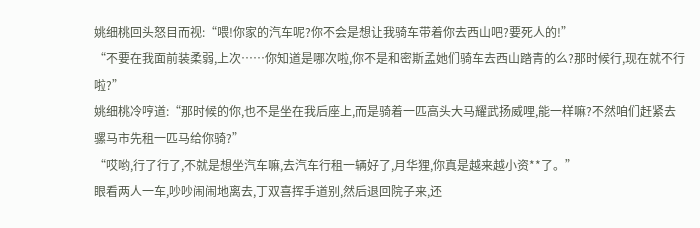姚细桃回头怒目而视:“喂!你家的汽车呢?你不会是想让我骑车带着你去西山吧?要死人的!”
“不要在我面前装柔弱,上次……你知道是哪次啦,你不是和密斯孟她们骑车去西山踏青的么?那时候行,现在就不行啦?”
姚细桃冷哼道:“那时候的你,也不是坐在我后座上,而是骑着一匹高头大马耀武扬威哩,能一样嘛?不然咱们赶紧去骡马市先租一匹马给你骑?”
“哎哟,行了行了,不就是想坐汽车嘛,去汽车行租一辆好了,月华狸,你真是越来越小资**了。”
眼看两人一车,吵吵闹闹地离去,丁双喜挥手道别,然后退回院子来,还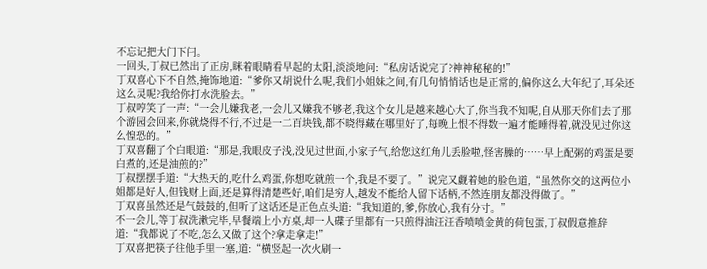不忘记把大门下闩。
一回头,丁叔已然出了正房,眯着眼睛看早起的太阳,淡淡地问:“私房话说完了?神神秘秘的!”
丁双喜心下不自然,掩饰地道:“爹你又胡说什么呢,我们小姐妹之间,有几句悄悄话也是正常的,偏你这么大年纪了,耳朵还这么灵呢?我给你打水洗脸去。”
丁叔哼笑了一声:“一会儿嫌我老,一会儿又嫌我不够老,我这个女儿是越来越心大了,你当我不知呢,自从那天你们去了那个游园会回来,你就烧得不行,不过是一二百块钱,都不晓得藏在哪里好了,每晚上恨不得数一遍才能睡得着,就没见过你这么惶恐的。”
丁双喜翻了个白眼道:“那是,我眼皮子浅,没见过世面,小家子气,给您这红角儿丢脸啦,怪害臊的……早上配粥的鸡蛋是要白煮的,还是油煎的?”
丁叔摆摆手道:“大热天的,吃什么鸡蛋,你想吃就煎一个,我是不要了。”说完又觑着她的脸色道,“虽然你交的这两位小姐都是好人,但钱财上面,还是算得清楚些好,咱们是穷人,越发不能给人留下话柄,不然连朋友都没得做了。”
丁双喜虽然还是气鼓鼓的,但听了这话还是正色点头道:“我知道的,爹,你放心,我有分寸。”
不一会儿,等丁叔洗漱完毕,早餐端上小方桌,却一人碟子里都有一只煎得油汪汪香喷喷金黄的荷包蛋,丁叔假意推辞道:“我都说了不吃,怎么又做了这个?拿走拿走!”
丁双喜把筷子往他手里一塞,道:“横竖起一次火刷一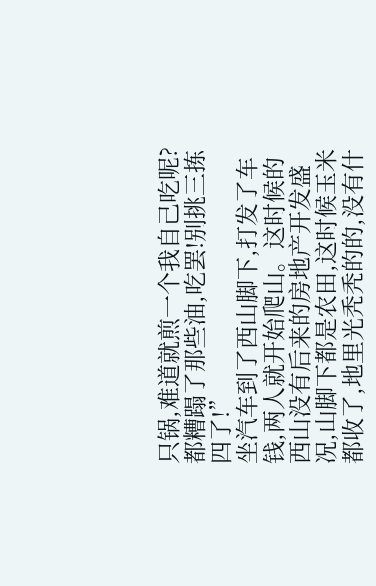只锅,难道就煎一个我自己吃呢?都糟蹋了那些油,吃罢!别挑三拣四了!”
坐汽车到了西山脚下,打发了车钱,两人就开始爬山。这时候的西山没有后来的房地产开发盛况,山脚下都是农田,这时候玉米都收了,地里光秃秃的的,没有什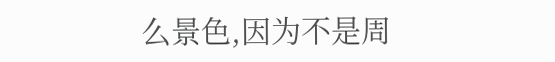么景色,因为不是周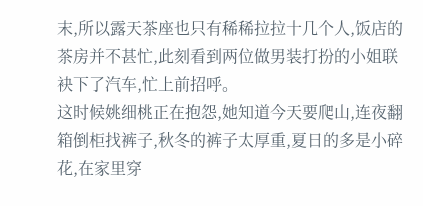末,所以露天茶座也只有稀稀拉拉十几个人,饭店的茶房并不甚忙,此刻看到两位做男装打扮的小姐联袂下了汽车,忙上前招呼。
这时候姚细桃正在抱怨,她知道今天要爬山,连夜翻箱倒柜找裤子,秋冬的裤子太厚重,夏日的多是小碎花,在家里穿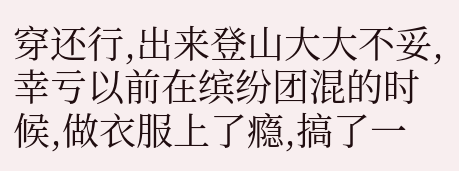穿还行,出来登山大大不妥,幸亏以前在缤纷团混的时候,做衣服上了瘾,搞了一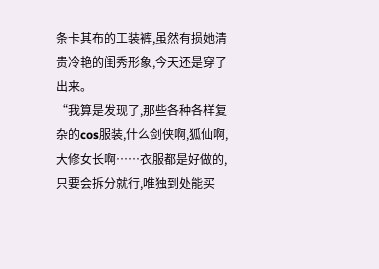条卡其布的工装裤,虽然有损她清贵冷艳的闺秀形象,今天还是穿了出来。
“我算是发现了,那些各种各样复杂的cos服装,什么剑侠啊,狐仙啊,大修女长啊……衣服都是好做的,只要会拆分就行,唯独到处能买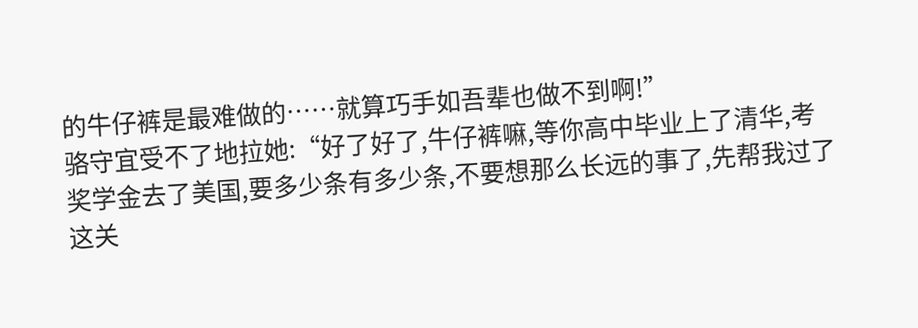的牛仔裤是最难做的……就算巧手如吾辈也做不到啊!”
骆守宜受不了地拉她:“好了好了,牛仔裤嘛,等你高中毕业上了清华,考奖学金去了美国,要多少条有多少条,不要想那么长远的事了,先帮我过了这关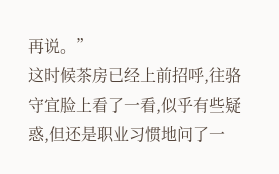再说。”
这时候茶房已经上前招呼,往骆守宜脸上看了一看,似乎有些疑惑,但还是职业习惯地问了一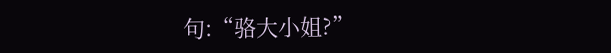句:“骆大小姐?”